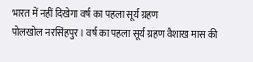भारत में नहीं दिखेगा वर्ष का पहला सूर्य ग्रहण
पोलखोल नरसिंहपुर । वर्ष का पहला सूर्य ग्रहण वैशाख मास की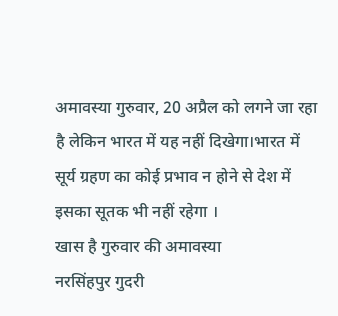अमावस्या गुरुवार, 20 अप्रैल को लगने जा रहा है लेकिन भारत में यह नहीं दिखेगा।भारत में सूर्य ग्रहण का कोई प्रभाव न होने से देश में इसका सूतक भी नहीं रहेगा ।
खास है गुरुवार की अमावस्या
नरसिंहपुर गुदरी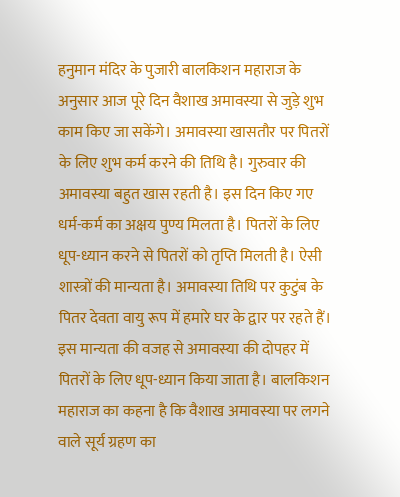हनुमान मंदिर के पुजारी बालकिशन महाराज के अनुसार आज पूरे दिन वैशाख अमावस्या से जुड़े शुभ काम किए जा सकेंगे। अमावस्या खासतौर पर पितरों के लिए शुभ कर्म करने की तिथि है। गुरुवार की अमावस्या बहुत खास रहती है। इस दिन किए गए धर्म-कर्म का अक्षय पुण्य मिलता है। पितरों के लिए धूप-ध्यान करने से पितरों को तृप्ति मिलती है। ऐसी शास्त्रों की मान्यता है। अमावस्या तिथि पर कुटुंब के पितर देवता वायु रूप में हमारे घर के द्वार पर रहते हैं। इस मान्यता की वजह से अमावस्या की दोपहर में पितरों के लिए धूप-ध्यान किया जाता है। बालकिशन महाराज का कहना है कि वैशाख अमावस्या पर लगने वाले सूर्य ग्रहण का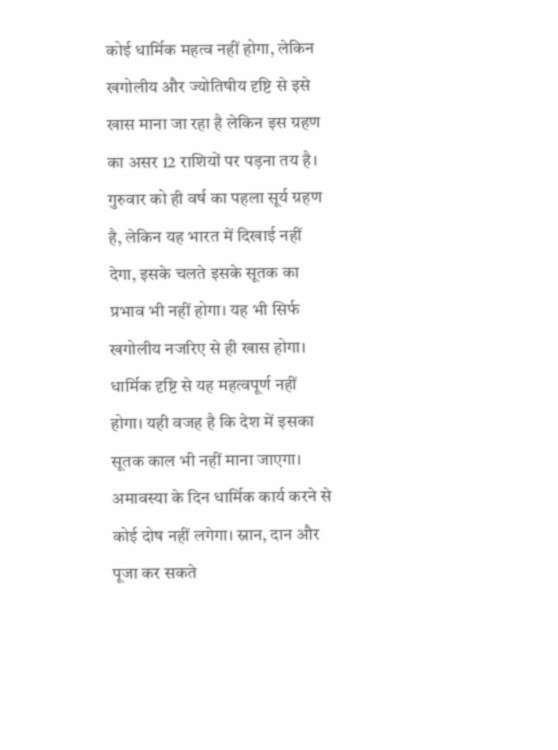कोई धार्मिक महत्व नहीं होगा, लेकिन खगोलीय और ज्योतिषीय दृष्टि से इसे खास माना जा रहा है लेकिन इस ग्रहण का असर 12 राशियों पर पड़ना तय है।
गुरुवार को ही वर्ष का पहला सूर्य ग्रहण है, लेकिन यह भारत में दिखाई नहीं देगा, इसके चलते इसके सूतक का प्रभाव भी नहीं होगा। यह भी सिर्फ खगोलीय नजरिए से ही खास होगा। धार्मिक दृष्टि से यह महत्वपूर्ण नहीं होगा। यही वजह है कि देश में इसका सूतक काल भी नहीं माना जाएगा। अमावस्या के दिन धार्मिक कार्य करने से कोई दोष नहीं लगेगा। स्नान, दान और पूजा कर सकते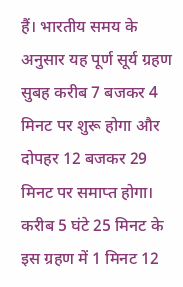हैं। भारतीय समय के अनुसार यह पूर्ण सूर्य ग्रहण सुबह करीब 7 बजकर 4 मिनट पर शुरू होगा और दोपहर 12 बजकर 29 मिनट पर समाप्त होगा। करीब 5 घंटे 25 मिनट के इस ग्रहण में 1 मिनट 12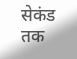सेकंड तक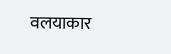वलयाकार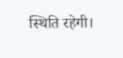स्थिति रहेगी।